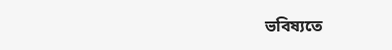ভবিষ্যতে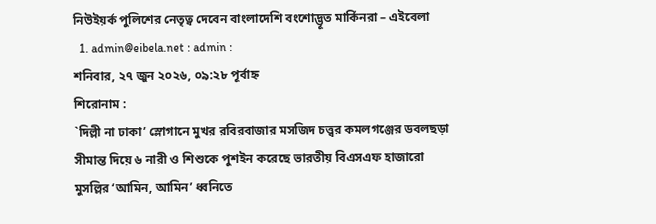নিউইয়র্ক পুলিশের নেতৃত্ব দেবেন বাংলাদেশি বংশোদ্ভূত মার্কিনরা – এইবেলা
  1. admin@eibela.net : admin :
শনিবার, ২৭ জুন ২০২৬, ০৯:২৮ পূর্বাহ্ন
শিরোনাম :
`দিল্লী না ঢাকা’ স্লোগানে মুখর রবিরবাজার মসজিদ চত্ত্বর কমলগঞ্জের ডবলছড়া সীমান্ত দিয়ে ৬ নারী ও শিশুকে পুশইন করেছে ভারতীয় বিএসএফ হাজারো মুসল্লির ‘আমিন, আমিন’ ধ্বনিতে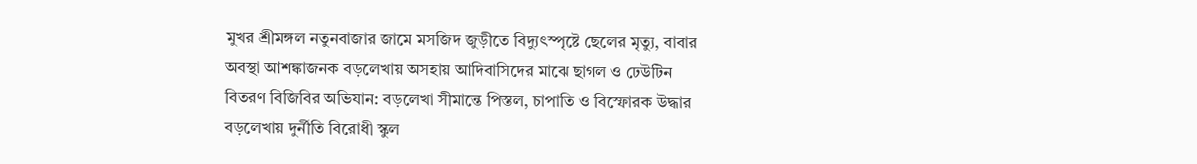মুখর শ্রীমঙ্গল নতুনবাজার জামে মসজিদ জুড়ীতে বিদ্যুৎস্পৃষ্টে ছেলের মৃত্যু, বাবার অবস্থা আশঙ্কাজনক বড়লেখায় অসহায় আদিবাসিদের মাঝে ছাগল ও ঢেউটিন বিতরণ বিজিবির অভিযান: বড়লেখা সীমান্তে পিস্তল, চাপাতি ও বিস্ফোরক উদ্ধার বড়লেখায় দুর্নীতি বিরোধী স্কুল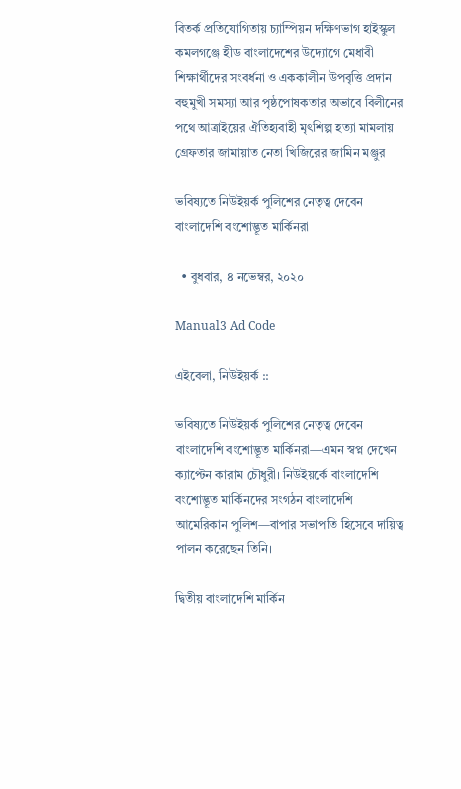বিতর্ক প্রতিযোগিতায় চ্যাম্পিয়ন দক্ষিণভাগ হাইস্কুল কমলগঞ্জে হীড বাংলাদেশের উদ্যোগে মেধাবী শিক্ষার্থীদের সংবর্ধনা ও এককালীন উপবৃত্তি প্রদান বহুমুখী সমস্যা আর পৃষ্ঠপোষকতার অভাবে বিলীনের পথে আত্রাইয়ের ঐতিহ্যবাহী মৃৎশিল্প হত্যা মামলায় গ্রেফতার জামায়াত নেতা খিজিরের জামিন মঞ্জুর

ভবিষ্যতে নিউইয়র্ক পুলিশের নেতৃত্ব দেবেন বাংলাদেশি বংশোদ্ভূত মার্কিনরা

  • বুধবার, ৪ নভেম্বর, ২০২০

Manual3 Ad Code

এইবেলা, নিউইয়র্ক ::

ভবিষ্যতে নিউইয়র্ক পুলিশের নেতৃত্ব দেবেন বাংলাদেশি বংশোদ্ভূত মার্কিনরা—এমন স্বপ্ন দেখেন ক্যাপ্টেন কারাম চৌধুরী। নিউইয়র্কে বাংলাদেশি বংশোদ্ভূত মার্কিনদের সংগঠন বাংলাদেশি আমেরিকান পুলিশ—বাপার সভাপতি হিসেবে দায়িত্ব পালন করেছেন তিনি।

দ্বিতীয় বাংলাদেশি মার্কিন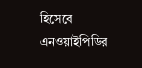হিসেবে এনওয়াইপিডির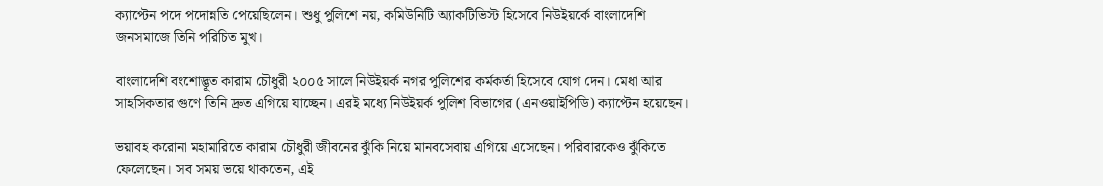ক্যাপ্টেন পদে পদোন্নতি পেয়েছিলেন। শুধু পুলিশে নয়, কমিউনিটি অ্যাকটিভিস্ট হিসেবে নিউইয়র্কে বাংলাদেশি জনসমাজে তিনি পরিচিত মুখ।

বাংলাদেশি বংশোদ্ভূত কারাম চৌধুরী ২০০৫ সালে নিউইয়র্ক নগর পুলিশের কর্মকর্তা হিসেবে যোগ দেন। মেধা আর সাহসিকতার গুণে তিনি দ্রুত এগিয়ে যাচ্ছেন। এরই মধ্যে নিউইয়র্ক পুলিশ বিভাগের (এনওয়াইপিডি) ক্যাপ্টেন হয়েছেন।

ভয়াবহ করোনা মহামারিতে কারাম চৌধুরী জীবনের ঝুঁকি নিয়ে মানবসেবায় এগিয়ে এসেছেন। পরিবারকেও ঝুঁকিতে ফেলেছেন। সব সময় ভয়ে থাকতেন, এই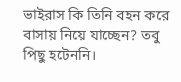ভাইরাস কি তিনি বহন করে বাসায় নিয়ে যাচ্ছেন? তবু পিছু হটেননি।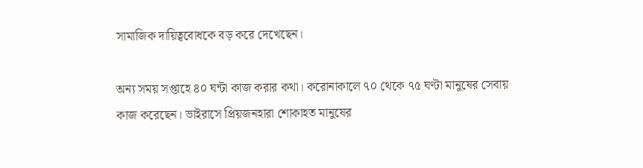সামাজিক দায়িত্ববোধকে বড় করে দেখেছেন।

অন্য সময় সপ্তাহে ৪০ ঘন্টা কাজ করার কথা। করোনাকালে ৭০ থেকে ৭৫ ঘণ্টা মানুষের সেবায় কাজ করেছেন। ভাইরাসে প্রিয়জনহারা শোকাহত মানুষের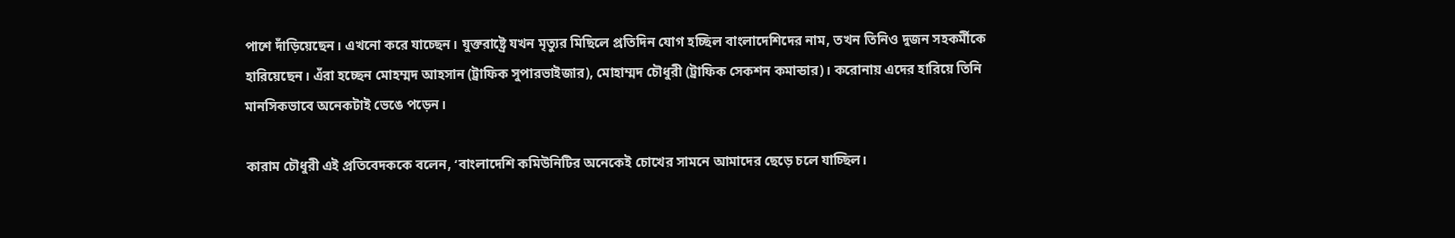পাশে দাঁড়িয়েছেন। এখনো করে যাচ্ছেন। যুক্তরাষ্ট্রে যখন মৃত্যুর মিছিলে প্রতিদিন যোগ হচ্ছিল বাংলাদেশিদের নাম, তখন তিনিও দুজন সহকর্মীকে হারিয়েছেন। এঁরা হচ্ছেন মোহম্মদ আহসান (ট্রাফিক সুপারভাইজার), মোহাম্মদ চৌধুরী (ট্রাফিক সেকশন কমান্ডার)। করোনায় এদের হারিয়ে তিনি মানসিকভাবে অনেকটাই ভেঙে পড়েন।

কারাম চৌধুরী এই প্রতিবেদককে বলেন, ‘বাংলাদেশি কমিউনিটির অনেকেই চোখের সামনে আমাদের ছেড়ে চলে যাচ্ছিল।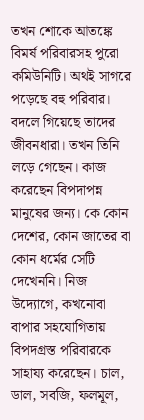তখন শোকে আতঙ্কে বিমর্ষ পরিবারসহ পুরো কমিউনিটি। অথই সাগরে পড়েছে বহু পরিবার। বদলে গিয়েছে তাদের জীবনধারা। তখন তিনি লড়ে গেছেন। কাজ করেছেন বিপদাপন্ন মানুষের জন্য। কে কোন দেশের, কোন জাতের বা কোন ধর্মের সেটি দেখেননি। নিজ উদ্যোগে, কখনোবা বাপার সহযোগিতায় বিপদগ্রস্ত পরিবারকে সাহায্য করেছেন। চাল, ডাল, সবজি, ফলমূল,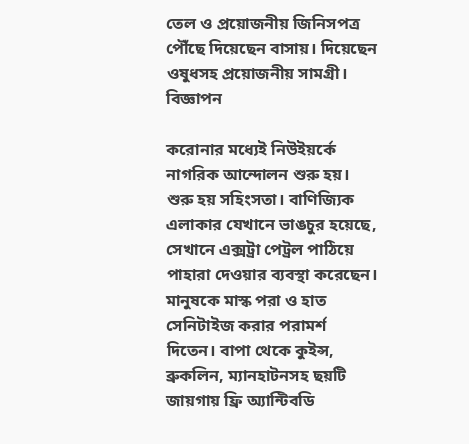তেল ও প্রয়োজনীয় জিনিসপত্র পৌঁছে দিয়েছেন বাসায়। দিয়েছেন ওষুধসহ প্রয়োজনীয় সামগ্রী।
বিজ্ঞাপন

করোনার মধ্যেই নিউইয়র্কে নাগরিক আন্দোলন শুরু হয়। শুরু হয় সহিংসতা। বাণিজ্যিক এলাকার যেখানে ভাঙচুর হয়েছে, সেখানে এক্সট্রা পেট্রল পাঠিয়ে পাহারা দেওয়ার ব্যবস্থা করেছেন। মানুষকে মাস্ক পরা ও হাত সেনিটাইজ করার পরামর্শ দিতেন। বাপা থেকে কুইন্স, ব্রুকলিন, ম্যানহাটনসহ ছয়টি জায়গায় ফ্রি অ্যান্টিবডি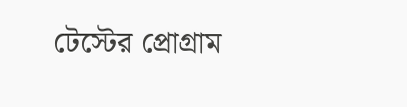টেস্টের প্রোগ্রাম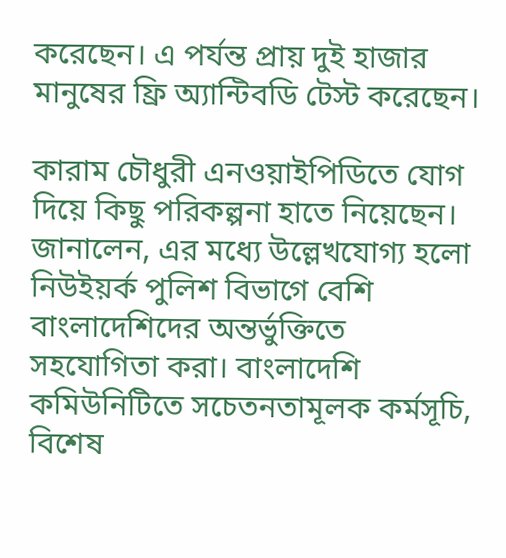করেছেন। এ পর্যন্ত প্রায় দুই হাজার মানুষের ফ্রি অ্যান্টিবডি টেস্ট করেছেন।

কারাম চৌধুরী এনওয়াইপিডিতে যোগ দিয়ে কিছু পরিকল্পনা হাতে নিয়েছেন। জানালেন, এর মধ্যে উল্লেখযোগ্য হলো নিউইয়র্ক পুলিশ বিভাগে বেশি বাংলাদেশিদের অন্তর্ভুক্তিতে সহযোগিতা করা। বাংলাদেশি কমিউনিটিতে সচেতনতামূলক কর্মসূচি, বিশেষ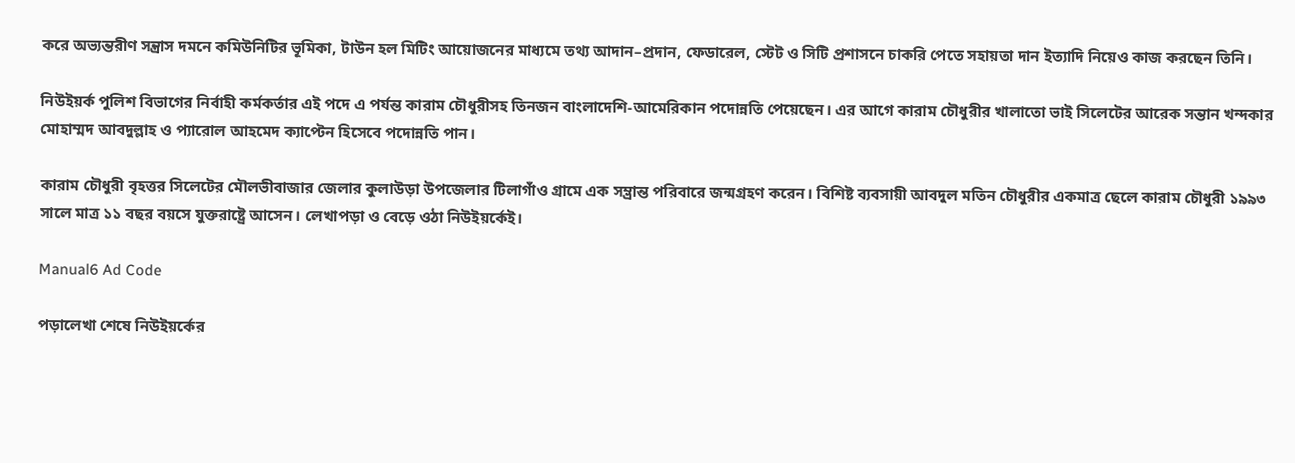করে অভ্যন্তরীণ সন্ত্রাস দমনে কমিউনিটির ভূমিকা, টাউন হল মিটিং আয়োজনের মাধ্যমে তথ্য আদান–প্রদান, ফেডারেল, স্টেট ও সিটি প্রশাসনে চাকরি পেতে সহায়তা দান ইত্যাদি নিয়েও কাজ করছেন তিনি।

নিউইয়র্ক পুলিশ বিভাগের নির্বাহী কর্মকর্তার এই পদে এ পর্যন্ত কারাম চৌধুরীসহ তিনজন বাংলাদেশি-আমেরিকান পদোন্নতি পেয়েছেন। এর আগে কারাম চৌধুরীর খালাতো ভাই সিলেটের আরেক সন্তান খন্দকার মোহাম্মদ আবদুল্লাহ ও প্যারোল আহমেদ ক্যাপ্টেন হিসেবে পদোন্নতি পান।

কারাম চৌধুরী বৃহত্তর সিলেটের মৌলভীবাজার জেলার কুলাউড়া উপজেলার টিলাগাঁও গ্রামে এক সম্ভ্রান্ত পরিবারে জন্মগ্রহণ করেন। বিশিষ্ট ব্যবসায়ী আবদুল মতিন চৌধুরীর একমাত্র ছেলে কারাম চৌধুরী ১৯৯৩ সালে মাত্র ১১ বছর বয়সে যুক্তরাষ্ট্রে আসেন। লেখাপড়া ও বেড়ে ওঠা নিউইয়র্কেই।

Manual6 Ad Code

পড়ালেখা শেষে নিউইয়র্কের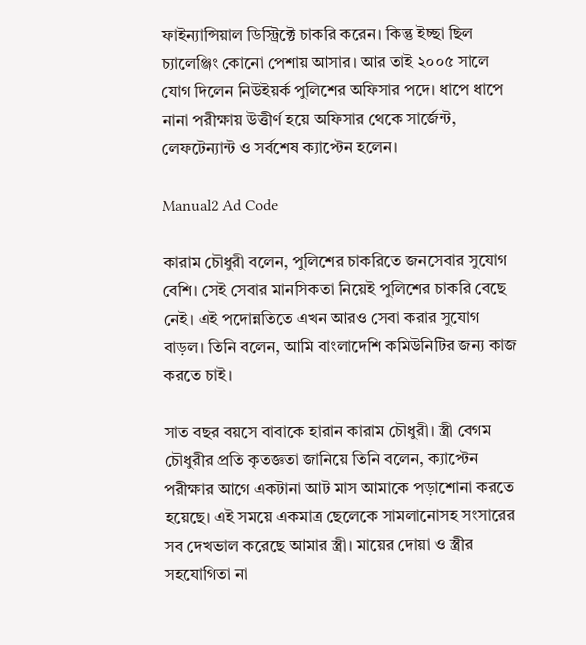ফাইন্যান্সিয়াল ডিস্ট্রিক্টে চাকরি করেন। কিন্তু ইচ্ছা ছিল চ্যালেঞ্জিং কোনো পেশায় আসার। আর তাই ২০০৫ সালে যোগ দিলেন নিউইয়র্ক পুলিশের অফিসার পদে। ধাপে ধাপে নানা পরীক্ষায় উত্তীর্ণ হয়ে অফিসার থেকে সার্জেন্ট, লেফটেন্যান্ট ও সর্বশেষ ক্যাপ্টেন হলেন।

Manual2 Ad Code

কারাম চৌধুরী বলেন, পুলিশের চাকরিতে জনসেবার সুযোগ বেশি। সেই সেবার মানসিকতা নিয়েই পুলিশের চাকরি বেছে নেই। এই পদোন্নতিতে এখন আরও সেবা করার সুযোগ বাড়ল। তিনি বলেন, আমি বাংলাদেশি কমিউনিটির জন্য কাজ করতে চাই।

সাত বছর বয়সে বাবাকে হারান কারাম চৌধুরী। স্ত্রী বেগম চৌধুরীর প্রতি কৃতজ্ঞতা জানিয়ে তিনি বলেন, ক্যাপ্টেন পরীক্ষার আগে একটানা আট মাস আমাকে পড়াশোনা করতে হয়েছে। এই সময়ে একমাত্র ছেলেকে সামলানোসহ সংসারের সব দেখভাল করেছে আমার স্ত্রী। মায়ের দোয়া ও স্ত্রীর সহযোগিতা না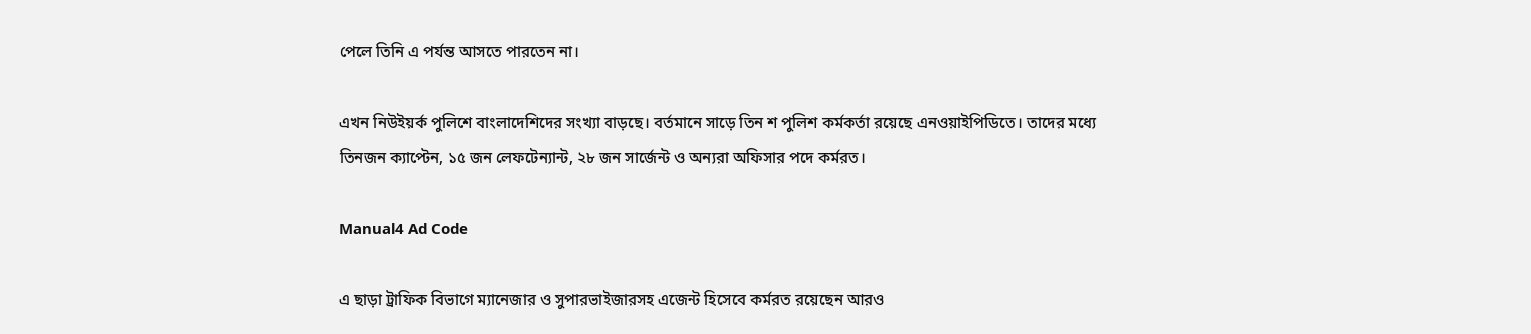পেলে তিনি এ পর্যন্ত আসতে পারতেন না।

এখন নিউইয়র্ক পুলিশে বাংলাদেশিদের সংখ্যা বাড়ছে। বর্তমানে সাড়ে তিন শ পুলিশ কর্মকর্তা রয়েছে এনওয়াইপিডিতে। তাদের মধ্যে তিনজন ক্যাপ্টেন, ১৫ জন লেফটেন্যান্ট, ২৮ জন সার্জেন্ট ও অন্যরা অফিসার পদে কর্মরত।

Manual4 Ad Code

এ ছাড়া ট্রাফিক বিভাগে ম্যানেজার ও সুপারভাইজারসহ এজেন্ট হিসেবে কর্মরত রয়েছেন আরও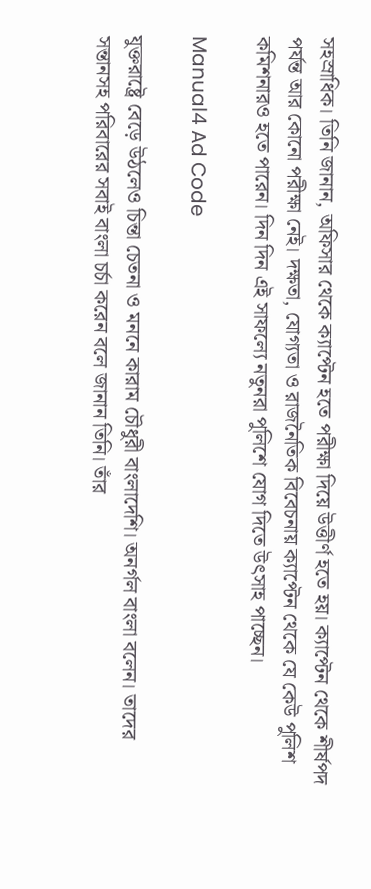সহস্রাধিক। তিনি জানান, অফিসার থেকে ক্যাপ্টেন হতে পরীক্ষা দিয়ে উত্তীর্ণ হতে হয়। ক্যাপ্টেন থেকে শীর্ষপদ পর্যন্ত আর কোনো পরীক্ষা নেই। দক্ষতা, যোগ্যতা ও রাজনৈতিক বিবেচনায় ক্যাপ্টেন থেকে যে কেউ পুলিশ কমিশনারও হতে পারেন। দিন দিন এই সাফল্যে নতুনরা পুলিশে যোগ দিতে উৎসাহ পাচ্ছেন।

Manual4 Ad Code

যুক্তরাষ্ট্রে বেড়ে উঠলেও চিন্তা চেতনা ও মননে কারাম চৌধুরী বাংলাদেশি। অনর্গল বাংলা বলেন। তাদের সন্তানসহ পরিবারের সবাই বাংলা চর্চা করেন বলে জানান তিনি। তাঁর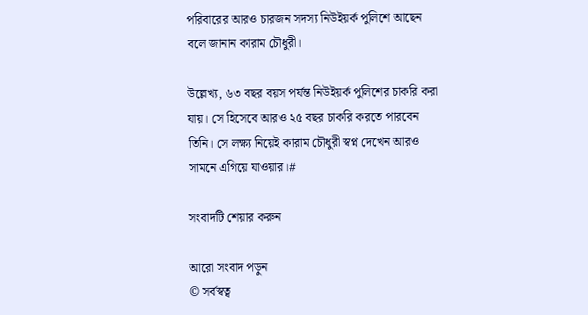পরিবারের আরও চারজন সদস্য নিউইয়র্ক পুলিশে আছেন বলে জানান কারাম চৌধুরী।

উল্লেখ্য, ৬৩ বছর বয়স পর্যন্ত নিউইয়র্ক পুলিশের চাকরি করা যায়। সে হিসেবে আরও ২৫ বছর চাকরি করতে পারবেন তিনি। সে লক্ষ্য নিয়েই কারাম চৌধুরী স্বপ্ন দেখেন আরও সামনে এগিয়ে যাওয়ার।#

সংবাদটি শেয়ার করুন

আরো সংবাদ পড়ুন
© সর্বস্বত্ব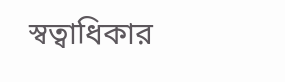স্বত্বাধিকার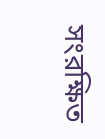সংরক্ষিত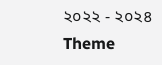২০২২ - ২০২৪
Theme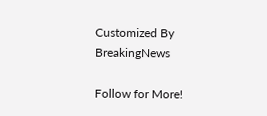Customized By BreakingNews

Follow for More!